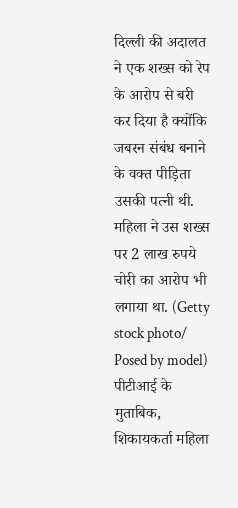दिल्ली की अदालत ने एक शख्स को रेप के आरोप से बरी कर दिया है क्योंकि जबरन संबंध बनाने के वक्त पीड़िता उसकी पत्नी थी. महिला ने उस शख्स पर 2 लाख रुपये चोरी का आरोप भी लगाया था. (Getty stock photo/ Posed by model)
पीटीआई के मुताबिक, शिकायकर्ता महिला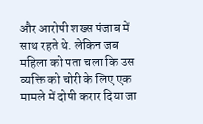और आरोपी शख्स पंजाब में साथ रहते थे. लेकिन जब महिला को पता चला कि उस व्यक्ति को चोरी के लिए एक मामले में दोषी करार दिया जा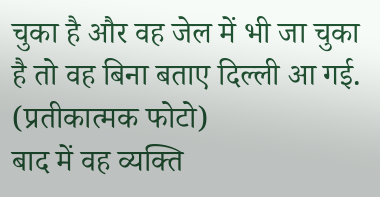चुका है और वह जेल में भी जा चुका है तो वह बिना बताए दिल्ली आ गई. (प्रतीकात्मक फोटो)
बाद में वह व्यक्ति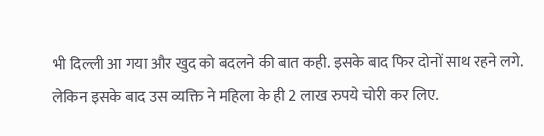भी दिल्ली आ गया और खुद को बदलने की बात कही. इसके बाद फिर दोनों साथ रहने लगे. लेकिन इसके बाद उस व्यक्ति ने महिला के ही 2 लाख रुपये चोरी कर लिए.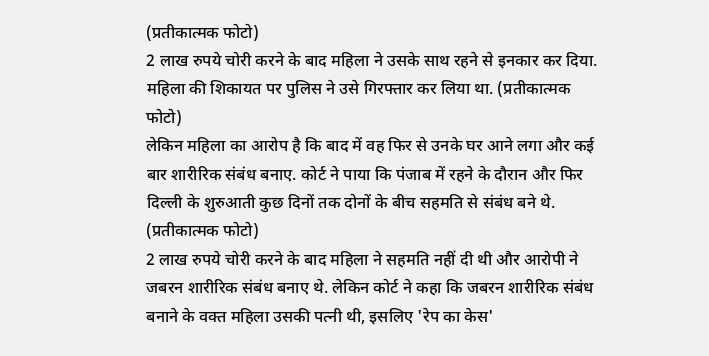(प्रतीकात्मक फोटो)
2 लाख रुपये चोरी करने के बाद महिला ने उसके साथ रहने से इनकार कर दिया. महिला की शिकायत पर पुलिस ने उसे गिरफ्तार कर लिया था. (प्रतीकात्मक फोटो)
लेकिन महिला का आरोप है कि बाद में वह फिर से उनके घर आने लगा और कई बार शारीरिक संबंध बनाए. कोर्ट ने पाया कि पंजाब में रहने के दौरान और फिर दिल्ली के शुरुआती कुछ दिनों तक दोनों के बीच सहमति से संबंध बने थे. (प्रतीकात्मक फोटो)
2 लाख रुपये चोरी करने के बाद महिला ने सहमति नहीं दी थी और आरोपी ने जबरन शारीरिक संबंध बनाए थे. लेकिन कोर्ट ने कहा कि जबरन शारीरिक संबंध बनाने के वक्त महिला उसकी पत्नी थी, इसलिए 'रेप का केस'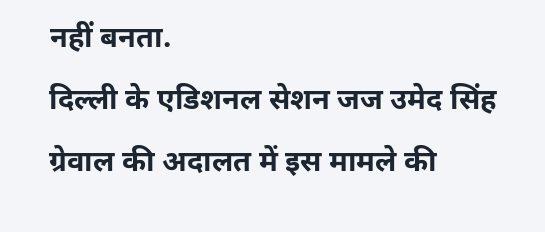नहीं बनता.
दिल्ली के एडिशनल सेशन जज उमेद सिंह ग्रेवाल की अदालत में इस मामले की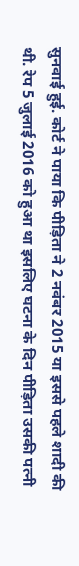सुनवाई हुई. कोर्ट ने पाया कि पीड़िता ने 2 नवंबर 2015 या इससे पहले शादी की थी. रेप 5 जुलाई 2016 को हुआ था इसलिए घटना के दिन पीड़िता उसकी पत्नी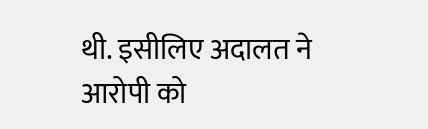थी. इसीलिए अदालत ने आरोपी को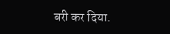बरी कर दिया.